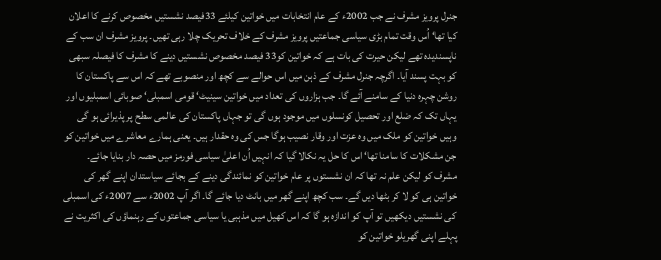جنرل پرویز مشرف نے جب 2002ء کے عام انتخابات میں خواتین کیلئے 33فیصد نشستیں مخصوص کرنے کا اعلان کیا تھا‘ اُس وقت تمام بڑی سیاسی جماعتیں پرویز مشرف کے خلاف تحریک چلا رہی تھیں۔ پرویز مشرف ان سب کے ناپسندیدہ تھے لیکن حیرت کی بات ہے کہ خواتین کو33 فیصد مخصوص نشستیں دینے کا مشرف کا فیصلہ سبھی کو بہت پسند آیا۔ اگرچہ جنرل مشرف کے ذہن میں اس حوالے سے کچھ اور منصوبے تھے کہ اس سے پاکستان کا روشن چہرہ دنیا کے سامنے آئے گا۔ جب ہزاروں کی تعداد میں خواتین سینیٹ‘ قومی اسمبلی‘ صوبائی اسمبلیوں اور یہاں تک کہ ضلع اور تحصیل کونسلوں میں موجود ہوں گی تو جہاں پاکستان کی عالمی سطح پر پذیرائی ہو گی وہیں خواتین کو ملک میں وہ عزت اور وقار نصیب ہوگا جس کی وہ حقدار ہیں۔ یعنی ہمارے معاشرے میں خواتین کو جن مشکلات کا سامنا تھا‘ اس کا حل یہ نکالا گیا کہ انہیں اُن اعلیٰ سیاسی فورمز میں حصہ دار بنایا جائے۔
مشرف کو لیکن علم نہ تھا کہ ان نشستوں پر عام خواتین کو نمائندگی دینے کے بجائے سیاستدان اپنے گھر کی خواتین ہی کو لا کر بٹھا دیں گے۔ سب کچھ اپنے گھر میں بانٹ دیا جائے گا۔ اگر آپ 2002ء سے 2007ء کی اسمبلی کی نشستیں دیکھیں تو آپ کو اندازہ ہو گا کہ اس کھیل میں مذہبی یا سیاسی جماعتوں کے رہنماؤں کی اکثریت نے پہلے اپنی گھریلو خواتین کو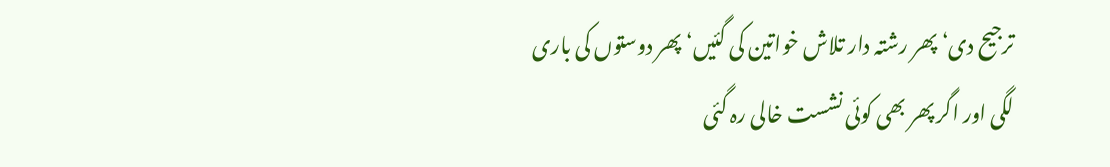ترجیح دی‘ پھر رشتہ دار تلاش خواتین کی گئیں‘ پھر دوستوں کی باری لگی اور اگر پھر بھی کوئی نشست خالی رہ گئی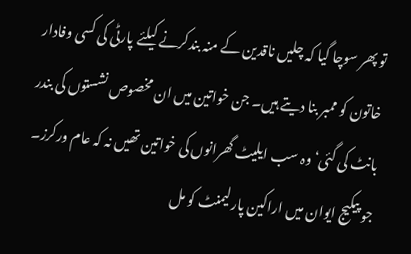تو پھر سوچا گیا کہ چلیں ناقدین کے منہ بندکرنے کیلئے پارٹی کی کسی وفادار خاتون کو ممبر بنا دیتے ہیں۔ جن خواتین میں ان مخصوص نشستوں کی بندر بانٹ کی گئی‘ وہ سب ایلیٹ گھرانوں کی خواتین تھیں نہ کہ عام ورکرز۔
جو پیکیج ایوان میں اراکین پارلیمنٹ کو مل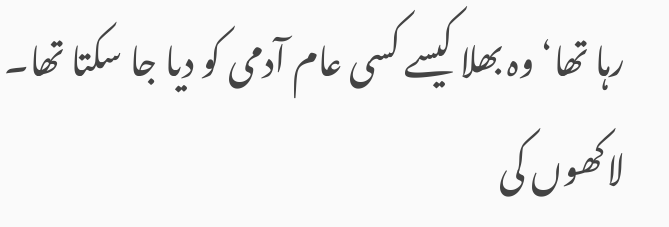رہا تھا‘ وہ بھلا کیسے کسی عام آدمی کو دیا جا سکتا تھا۔ لاکھوں کی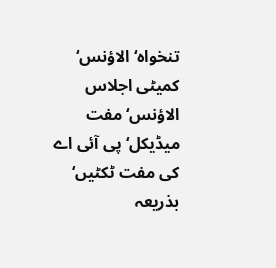تنخواہ‘ الاؤنس‘ کمیٹی اجلاس الاؤنس‘ مفت میڈیکل‘ پی آئی اے کی مفت ٹکٹیں‘ بذریعہ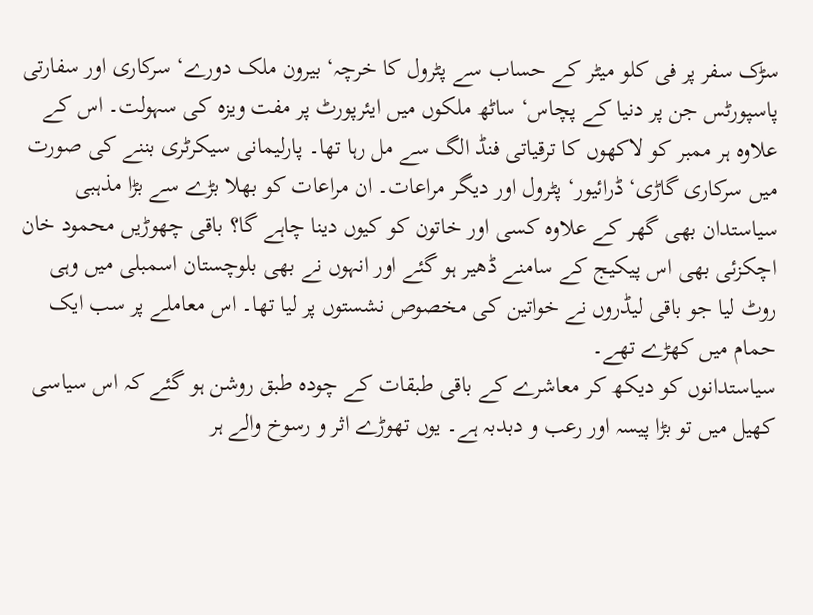سڑک سفر پر فی کلو میٹر کے حساب سے پٹرول کا خرچہ‘ بیرون ملک دورے‘ سرکاری اور سفارتی پاسپورٹس جن پر دنیا کے پچاس‘ ساٹھ ملکوں میں ایئرپورٹ پر مفت ویزہ کی سہولت۔ اس کے علاوہ ہر ممبر کو لاکھوں کا ترقیاتی فنڈ الگ سے مل رہا تھا۔ پارلیمانی سیکرٹری بننے کی صورت میں سرکاری گاڑی‘ ڈرائیور‘ پٹرول اور دیگر مراعات۔ ان مراعات کو بھلا بڑے سے بڑا مذہبی سیاستدان بھی گھر کے علاوہ کسی اور خاتون کو کیوں دینا چاہے گا؟ باقی چھوڑیں محمود خان اچکزئی بھی اس پیکیج کے سامنے ڈھیر ہو گئے اور انہوں نے بھی بلوچستان اسمبلی میں وہی روٹ لیا جو باقی لیڈروں نے خواتین کی مخصوص نشستوں پر لیا تھا۔ اس معاملے پر سب ایک حمام میں کھڑے تھے۔
سیاستدانوں کو دیکھ کر معاشرے کے باقی طبقات کے چودہ طبق روشن ہو گئے کہ اس سیاسی کھیل میں تو بڑا پیسہ اور رعب و دبدبہ ہے۔ یوں تھوڑے اثر و رسوخ والے ہر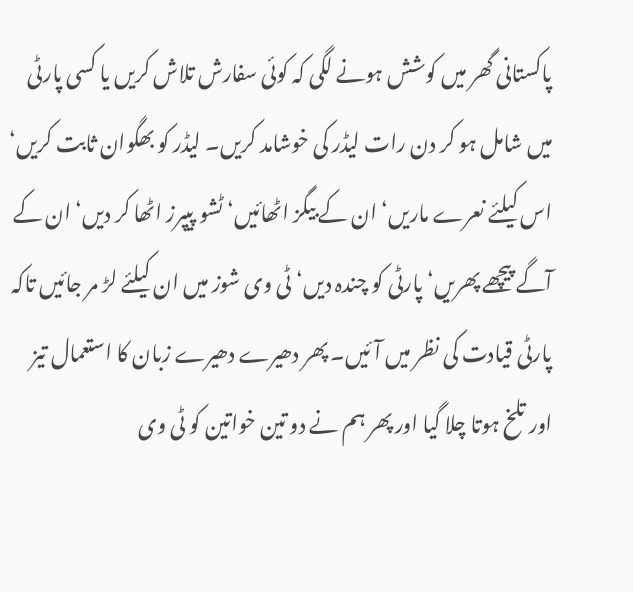پاکستانی گھر میں کوشش ہونے لگی کہ کوئی سفارش تلاش کریں یا کسی پارٹی میں شامل ہو کر دن رات لیڈر کی خوشامد کریں۔ لیڈر کو بھگوان ثابت کریں‘ اس کیلئے نعرے ماریں‘ ان کے بیگز اٹھائیں‘ ٹشو پیپرز اٹھا کر دیں‘ ان کے آگے پیچھے پھریں‘ پارٹی کو چندہ دیں‘ٹی وی شوز میں ان کیلئے لڑ مر جائیں تاکہ پارٹی قیادت کی نظر میں آئیں۔ پھر دھیرے دھیرے زبان کا استعمال تیز اور تلخ ہوتا چلا گیا اور پھر ہم نے دو تین خواتین کو ٹی وی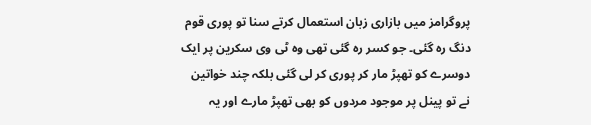پروگرامز میں بازاری زبان استعمال کرتے سنا تو پوری قوم دنگ رہ گئی۔ جو کسر رہ گئی تھی وہ ٹی وی سکرین پر ایک دوسرے کو تھپڑ مار کر پوری کر لی گئی بلکہ چند خواتین نے تو پینل پر موجود مردوں کو بھی تھپڑ مارے اور یہ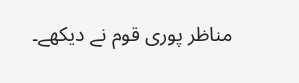مناظر پوری قوم نے دیکھے۔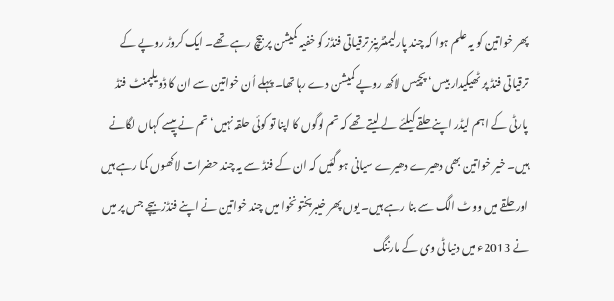پھر خواتین کو یہ علم ہوا کہ چند پارلیمنٹرینز ترقیاتی فنڈز کو خفیہ کمیشن پر بیچ رہے تھے۔ ایک کروڑ روپے کے ترقیاتی فنڈ پر ٹھیکیدار بیس‘ پچیس لاکھ روپے کمیشن دے رہا تھا۔ پہلے اُن خواتین سے ان کا ڈویلپمنٹ فنڈ پارٹی کے اہم لیڈر اپنے حلقے کیلئے لے لیتے تھے کہ تم لوگوں کا اپنا تو کوئی حلقہ نہیں‘ تم نے پیسے کہاں لگانے ہیں۔ خیر خواتین بھی دھیرے دھیرے سیانی ہو گئیں کہ ان کے فنڈ سے یہ چند حضرات لاکھوں کما رہے ہیں اور حلقے میں ووٹ الگ سے بنا رہے ہیں۔ یوں پھر خیبرپختونخوا میں چند خواتین نے اپنے فنڈز بیچے جس پر میں نے 2013ء میں دنیا ٹی وی کے مارننگ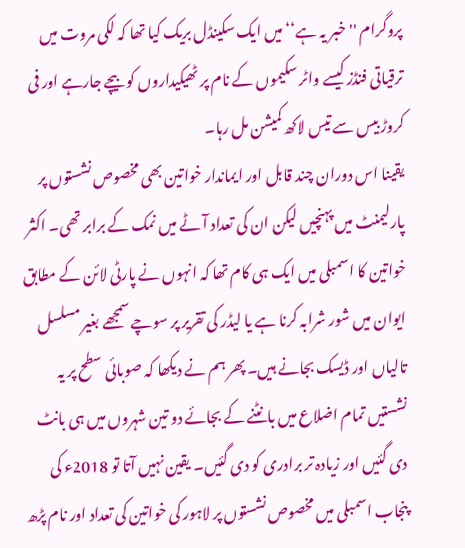پروگرام ''خبر یہ ہے‘‘ میں ایک سکینڈل بریک کیا تھا کہ لکی مروت میں ترقیاتی فنڈز کیسے واٹر سکیموں کے نام پر ٹھیکیداروں کو بیچے جارہے اور فی کروڑ بیس سے تیس لاکھ کمیشن مل رہا۔
یقینا اس دوران چند قابل اور ایماندار خواتین بھی مخصوص نشستوں پر پارلیمنٹ میں پہنچیں لیکن ان کی تعداد آٹے میں نمک کے برابر تھی۔ اکثر خواتین کا اسمبلی میں ایک ہی کام تھا کہ انہوں نے پارٹی لائن کے مطابق ایوان میں شور شرابہ کرنا ہے یا لیڈر کی تقریر پر سوچے سمجھے بغیر مسلسل تالیاں اور ڈیسک بجانے ہیں۔ پھر ہم نے دیکھا کہ صوبائی سطح پر یہ نشستیں تمام اضلاع میں بانٹنے کے بجائے دو تین شہروں میں ہی بانٹ دی گئیں اور زیادہ تر برادری کو دی گئیں۔ یقین نہیں آتا تو 2018ء کی پنجاب اسمبلی میں مخصوص نشستوں پر لاہور کی خواتین کی تعداد اور نام پڑھ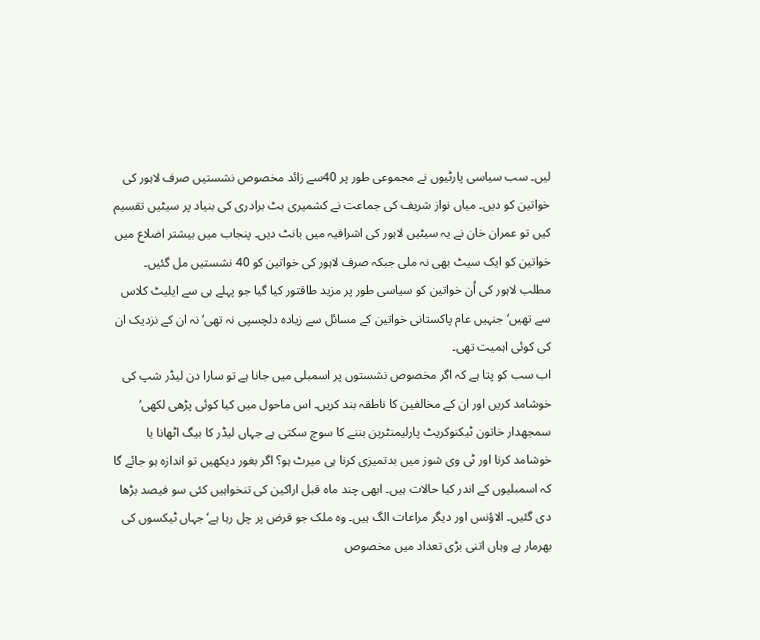لیں۔ سب سیاسی پارٹیوں نے مجموعی طور پر 40سے زائد مخصوص نشستیں صرف لاہور کی خواتین کو دیں۔ میاں نواز شریف کی جماعت نے کشمیری بٹ برادری کی بنیاد پر سیٹیں تقسیم کیں تو عمران خان نے یہ سیٹیں لاہور کی اشرافیہ میں بانٹ دیں۔ پنجاب میں بیشتر اضلاع میں خواتین کو ایک سیٹ بھی نہ ملی جبکہ صرف لاہور کی خواتین کو 40 نشستیں مل گئیں۔ مطلب لاہور کی اُن خواتین کو سیاسی طور پر مزید طاقتور کیا گیا جو پہلے ہی سے ایلیٹ کلاس سے تھیں‘ جنہیں عام پاکستانی خواتین کے مسائل سے زیادہ دلچسپی نہ تھی‘ نہ ان کے نزدیک ان کی کوئی اہمیت تھی۔
اب سب کو پتا ہے کہ اگر مخصوص نشستوں پر اسمبلی میں جانا ہے تو سارا دن لیڈر شپ کی خوشامد کریں اور ان کے مخالفین کا ناطقہ بند کریں۔ اس ماحول میں کیا کوئی پڑھی لکھی‘ سمجھدار خاتون ٹیکنوکریٹ پارلیمنٹرین بننے کا سوچ سکتی ہے جہاں لیڈر کا بیگ اٹھانا یا خوشامد کرنا اور ٹی وی شوز میں بدتمیزی کرنا ہی میرٹ ہو؟ اگر بغور دیکھیں تو اندازہ ہو جائے گا کہ اسمبلیوں کے اندر کیا حالات ہیں۔ ابھی چند ماہ قبل اراکین کی تنخواہیں کئی سو فیصد بڑھا دی گئیں۔ الاؤنس اور دیگر مراعات الگ ہیں۔ وہ ملک جو قرض پر چل رہا ہے‘ جہاں ٹیکسوں کی بھرمار ہے وہاں اتنی بڑی تعداد میں مخصوص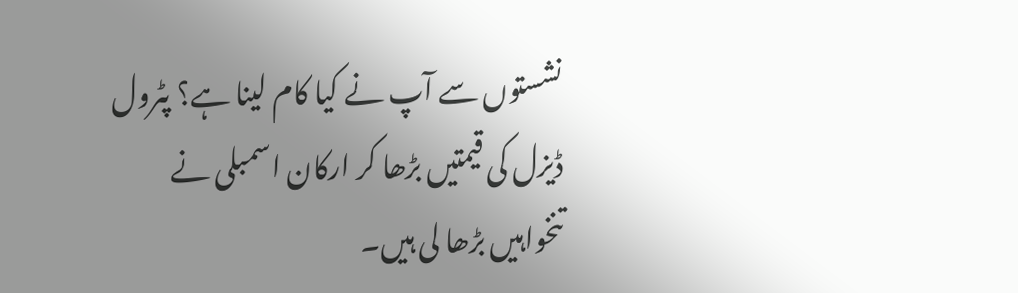نشستوں سے آپ نے کیا کام لینا ہے؟ پٹرول ڈیزل کی قیمتیں بڑھا کر ارکان اسمبلی نے تنخواہیں بڑھا لی ہیں۔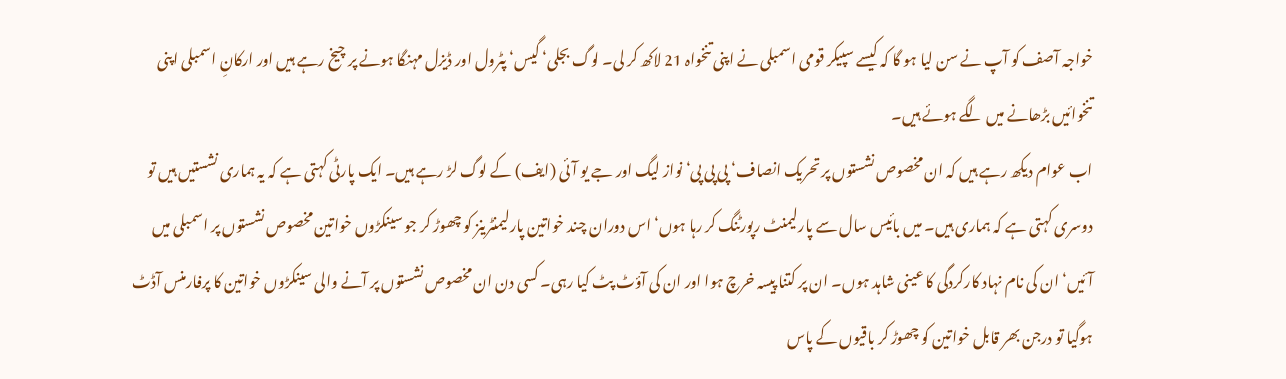خواجہ آصف کو آپ نے سن لیا ہو گا کہ کیسے سپیکر قومی اسمبلی نے اپنی تنخواہ 21 لاکھ کر لی۔ لوگ بجلی‘ گیس‘ پٹرول اور ڈیزل مہنگا ہونے پر چیخ رہے ہیں اور ارکانِ اسمبلی اپنی تنخوائیں بڑھانے میں لگے ہوئے ہیں۔
اب عوام دیکھ رہے ہیں کہ ان مخصوص نشستوں پر تحریک انصاف‘ پی پی پی‘ نواز لیگ اور جے یو آئی (ایف) کے لوگ لڑ رہے ہیں۔ ایک پارٹی کہتی ہے کہ یہ ہماری نشستیں ہیں تو دوسری کہتی ہے کہ ہماری ہیں۔ میں بائیس سال سے پارلیمنٹ رپورٹنگ کر رہا ہوں‘ اس دوران چند خواتین پارلیمنٹرینز کو چھوڑ کر جو سینکڑوں خواتین مخصوص نشستوں پر اسمبلی میں آئیں‘ ان کی نام نہاد کارکردگی کا عینی شاہد ہوں۔ ان پر کتنا پیسہ خرچ ہوا اور ان کی آؤٹ پٹ کیا رہی۔ کسی دن ان مخصوص نشستوں پر آنے والی سینکڑوں خواتین کا پرفارمنس آڈٹ ہوگیا تو درجن بھر قابل خواتین کو چھوڑ کر باقیوں کے پاس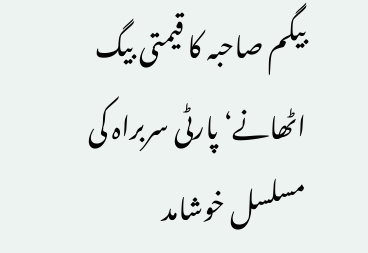بیگم صاحبہ کا قیمتی بیگ اٹھانے‘ پارٹی سربراہ کی مسلسل خوشامد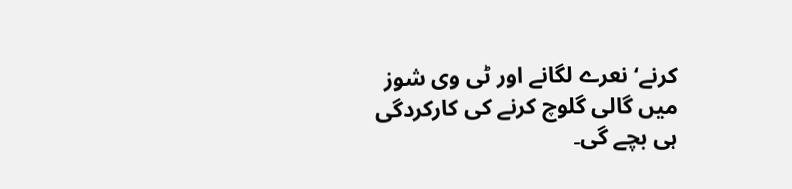کرنے‘ نعرے لگانے اور ٹی وی شوز میں گالی گلوچ کرنے کی کارکردگی ہی بچے گی۔